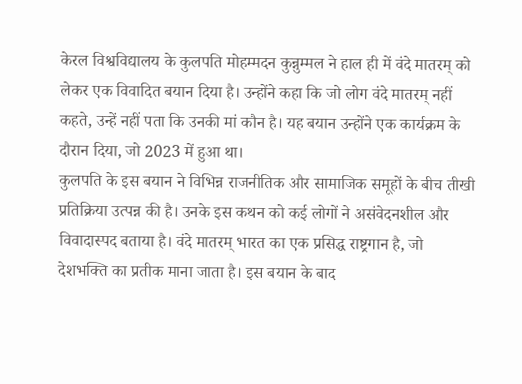केरल विश्वविद्यालय के कुलपति मोहम्मदन कुन्नुम्मल ने हाल ही में वंदे मातरम् को लेकर एक विवादित बयान दिया है। उन्होंने कहा कि जो लोग वंदे मातरम् नहीं कहते, उन्हें नहीं पता कि उनकी मां कौन है। यह बयान उन्होंने एक कार्यक्रम के दौरान दिया, जो 2023 में हुआ था।
कुलपति के इस बयान ने विभिन्न राजनीतिक और सामाजिक समूहों के बीच तीखी प्रतिक्रिया उत्पन्न की है। उनके इस कथन को कई लोगों ने असंवेदनशील और विवादास्पद बताया है। वंदे मातरम् भारत का एक प्रसिद्ध राष्ट्रगान है, जो देशभक्ति का प्रतीक माना जाता है। इस बयान के बाद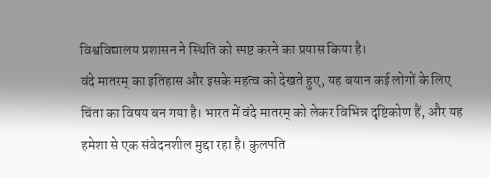विश्वविद्यालय प्रशासन ने स्थिति को स्पष्ट करने का प्रयास किया है।
वंदे मातरम् का इतिहास और इसके महत्व को देखते हुए, यह बयान कई लोगों के लिए चिंता का विषय बन गया है। भारत में वंदे मातरम् को लेकर विभिन्न दृष्टिकोण हैं, और यह हमेशा से एक संवेदनशील मुद्दा रहा है। कुलपति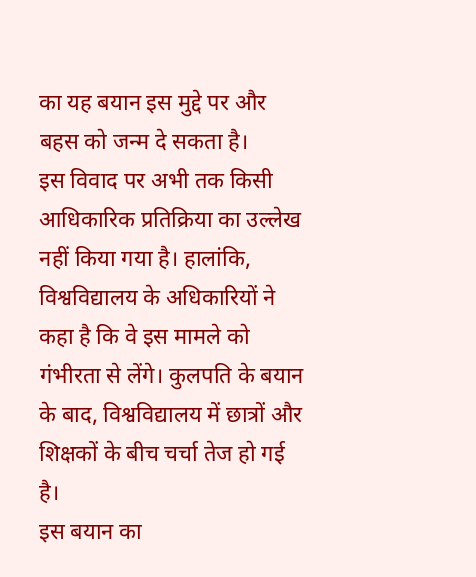का यह बयान इस मुद्दे पर और बहस को जन्म दे सकता है।
इस विवाद पर अभी तक किसी आधिकारिक प्रतिक्रिया का उल्लेख नहीं किया गया है। हालांकि, विश्वविद्यालय के अधिकारियों ने कहा है कि वे इस मामले को गंभीरता से लेंगे। कुलपति के बयान के बाद, विश्वविद्यालय में छात्रों और शिक्षकों के बीच चर्चा तेज हो गई है।
इस बयान का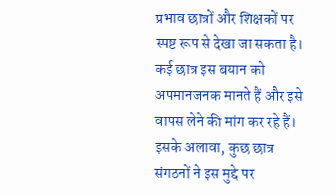प्रभाव छात्रों और शिक्षकों पर स्पष्ट रूप से देखा जा सकता है। कई छात्र इस बयान को अपमानजनक मानते हैं और इसे वापस लेने की मांग कर रहे हैं। इसके अलावा, कुछ छात्र संगठनों ने इस मुद्दे पर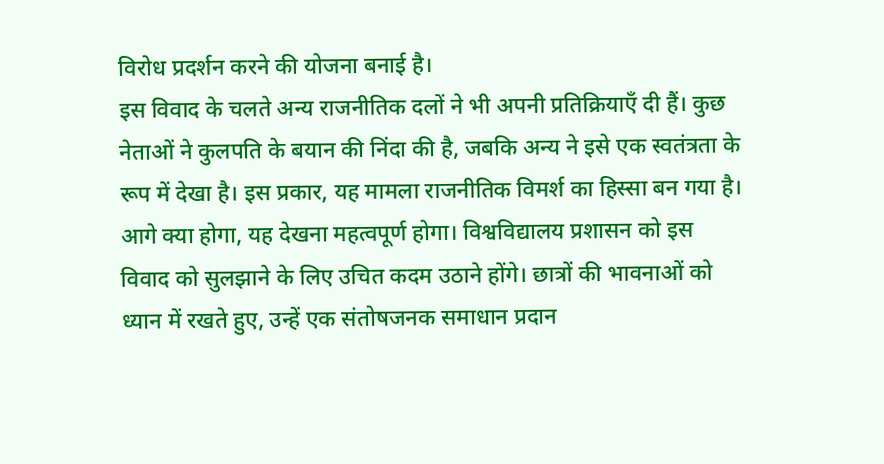विरोध प्रदर्शन करने की योजना बनाई है।
इस विवाद के चलते अन्य राजनीतिक दलों ने भी अपनी प्रतिक्रियाएँ दी हैं। कुछ नेताओं ने कुलपति के बयान की निंदा की है, जबकि अन्य ने इसे एक स्वतंत्रता के रूप में देखा है। इस प्रकार, यह मामला राजनीतिक विमर्श का हिस्सा बन गया है।
आगे क्या होगा, यह देखना महत्वपूर्ण होगा। विश्वविद्यालय प्रशासन को इस विवाद को सुलझाने के लिए उचित कदम उठाने होंगे। छात्रों की भावनाओं को ध्यान में रखते हुए, उन्हें एक संतोषजनक समाधान प्रदान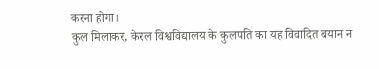करना होगा।
कुल मिलाकर, केरल विश्वविद्यालय के कुलपति का यह विवादित बयान न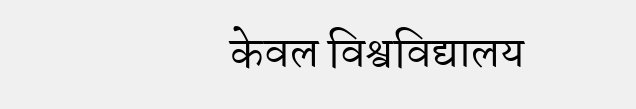केवल विश्वविद्यालय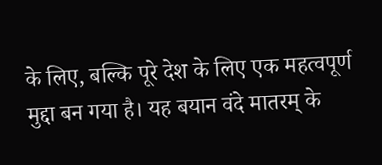के लिए, बल्कि पूरे देश के लिए एक महत्वपूर्ण मुद्दा बन गया है। यह बयान वंदे मातरम् के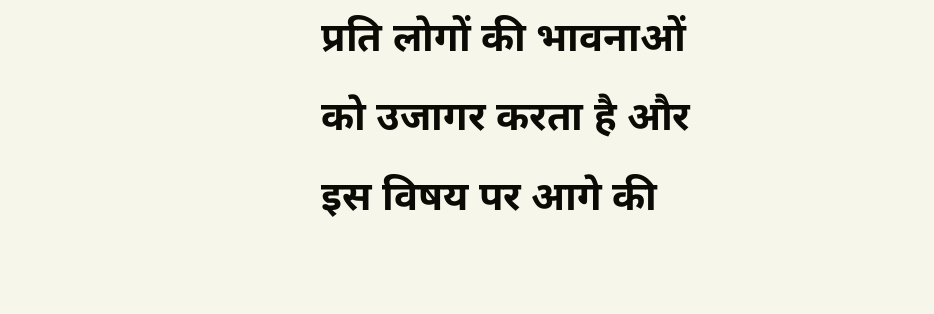प्रति लोगों की भावनाओं को उजागर करता है और इस विषय पर आगे की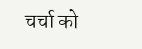चर्चा को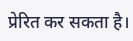प्रेरित कर सकता है।